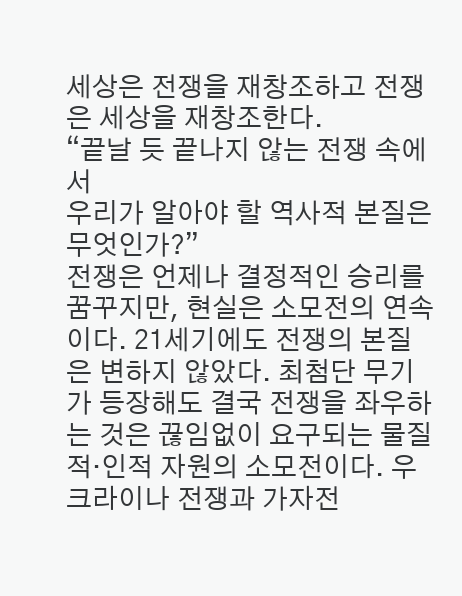세상은 전쟁을 재창조하고 전쟁은 세상을 재창조한다.
“끝날 듯 끝나지 않는 전쟁 속에서
우리가 알아야 할 역사적 본질은 무엇인가?”
전쟁은 언제나 결정적인 승리를 꿈꾸지만, 현실은 소모전의 연속이다. 21세기에도 전쟁의 본질은 변하지 않았다. 최첨단 무기가 등장해도 결국 전쟁을 좌우하는 것은 끊임없이 요구되는 물질적·인적 자원의 소모전이다. 우크라이나 전쟁과 가자전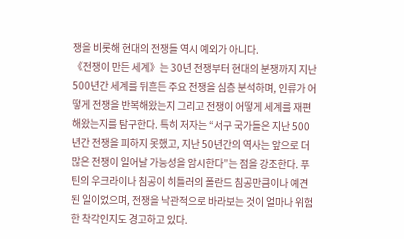쟁을 비롯해 현대의 전쟁들 역시 예외가 아니다.
《전쟁이 만든 세계》는 30년 전쟁부터 현대의 분쟁까지 지난 500년간 세계를 뒤흔든 주요 전쟁을 심층 분석하며, 인류가 어떻게 전쟁을 반복해왔는지 그리고 전쟁이 어떻게 세계를 재편해왔는지를 탐구한다. 특히 저자는 “서구 국가들은 지난 500년간 전쟁을 피하지 못했고, 지난 50년간의 역사는 앞으로 더 많은 전쟁이 일어날 가능성을 암시한다”는 점을 강조한다. 푸틴의 우크라이나 침공이 히틀러의 폴란드 침공만큼이나 예견된 일이었으며, 전쟁을 낙관적으로 바라보는 것이 얼마나 위험한 착각인지도 경고하고 있다.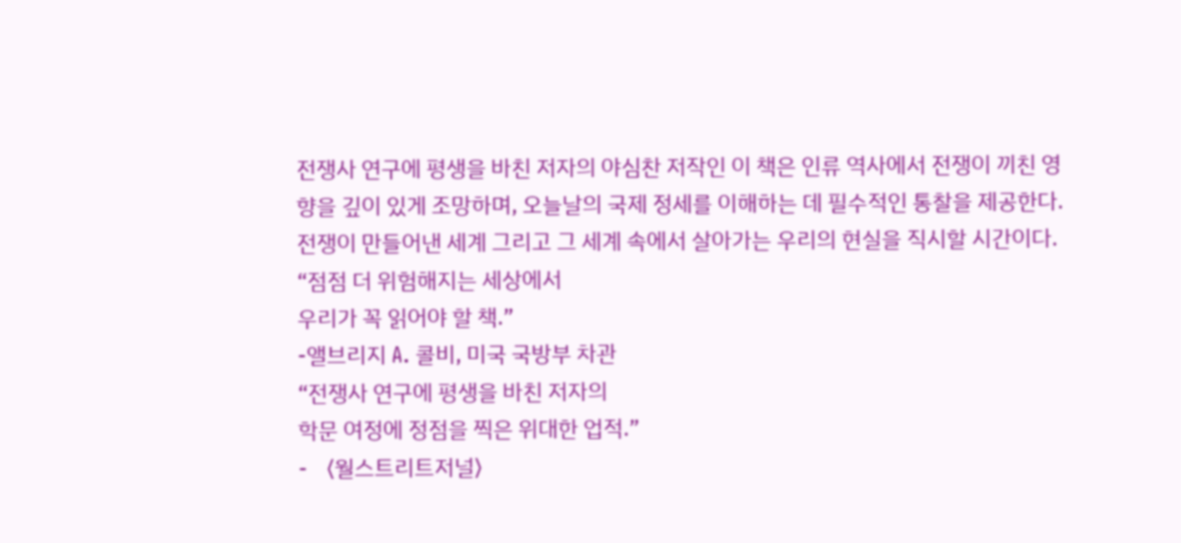전쟁사 연구에 평생을 바친 저자의 야심찬 저작인 이 책은 인류 역사에서 전쟁이 끼친 영향을 깊이 있게 조망하며, 오늘날의 국제 정세를 이해하는 데 필수적인 통찰을 제공한다. 전쟁이 만들어낸 세계 그리고 그 세계 속에서 살아가는 우리의 현실을 직시할 시간이다.
“점점 더 위험해지는 세상에서
우리가 꼭 읽어야 할 책.”
-앨브리지 A. 콜비, 미국 국방부 차관
“전쟁사 연구에 평생을 바친 저자의
학문 여정에 정점을 찍은 위대한 업적.”
- 〈월스트리트저널〉